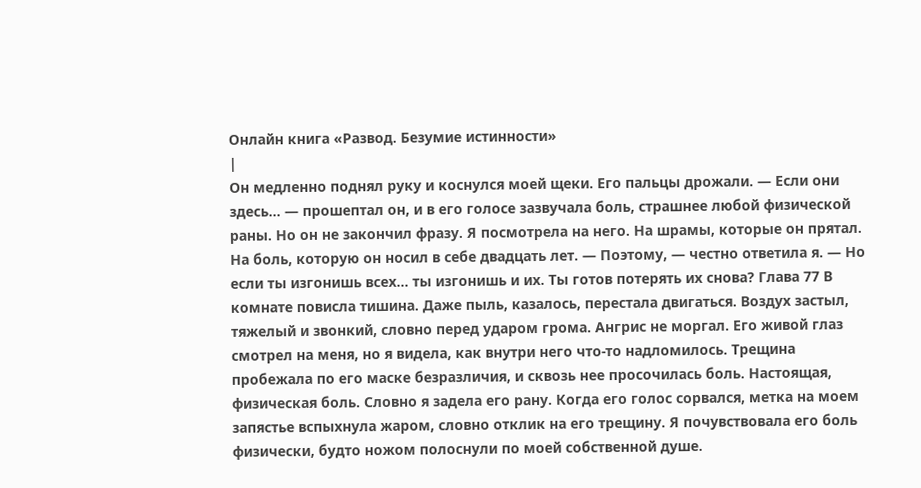Онлайн книга «Развод. Безумие истинности»
|
Он медленно поднял руку и коснулся моей щеки. Его пальцы дрожали. — Если они здесь… — прошептал он, и в его голосе зазвучала боль, страшнее любой физической раны. Но он не закончил фразу. Я посмотрела на него. На шрамы, которые он прятал. На боль, которую он носил в себе двадцать лет. — Поэтому, — честно ответила я. — Но если ты изгонишь всех… ты изгонишь и их. Ты готов потерять их снова? Глава 77 В комнате повисла тишина. Даже пыль, казалось, перестала двигаться. Воздух застыл, тяжелый и звонкий, словно перед ударом грома. Ангрис не моргал. Его живой глаз смотрел на меня, но я видела, как внутри него что-то надломилось. Трещина пробежала по его маске безразличия, и сквозь нее просочилась боль. Настоящая, физическая боль. Словно я задела его рану. Когда его голос сорвался, метка на моем запястье вспыхнула жаром, словно отклик на его трещину. Я почувствовала его боль физически, будто ножом полоснули по моей собственной душе.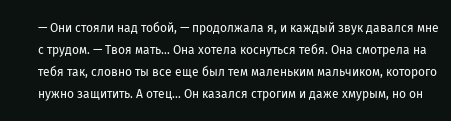— Они стояли над тобой, — продолжала я, и каждый звук давался мне с трудом. — Твоя мать… Она хотела коснуться тебя. Она смотрела на тебя так, словно ты все еще был тем маленьким мальчиком, которого нужно защитить. А отец… Он казался строгим и даже хмурым, но он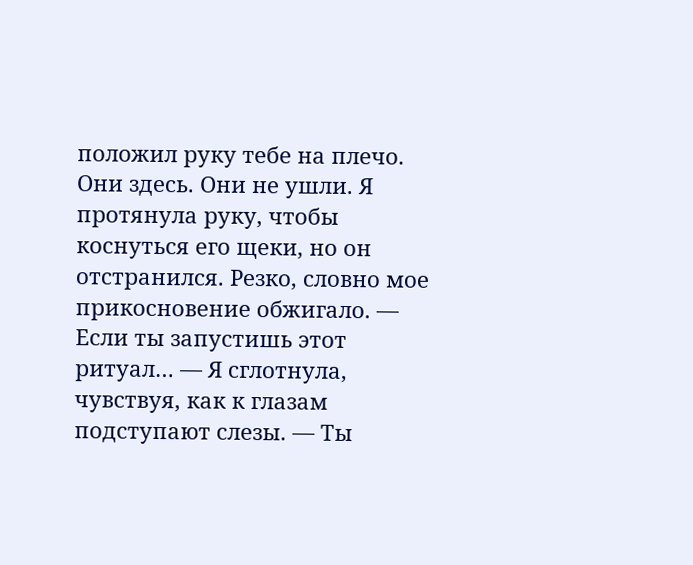положил руку тебе на плечо. Они здесь. Они не ушли. Я протянула руку, чтобы коснуться его щеки, но он отстранился. Резко, словно мое прикосновение обжигало. — Если ты запустишь этот ритуал… — Я сглотнула, чувствуя, как к глазам подступают слезы. — Ты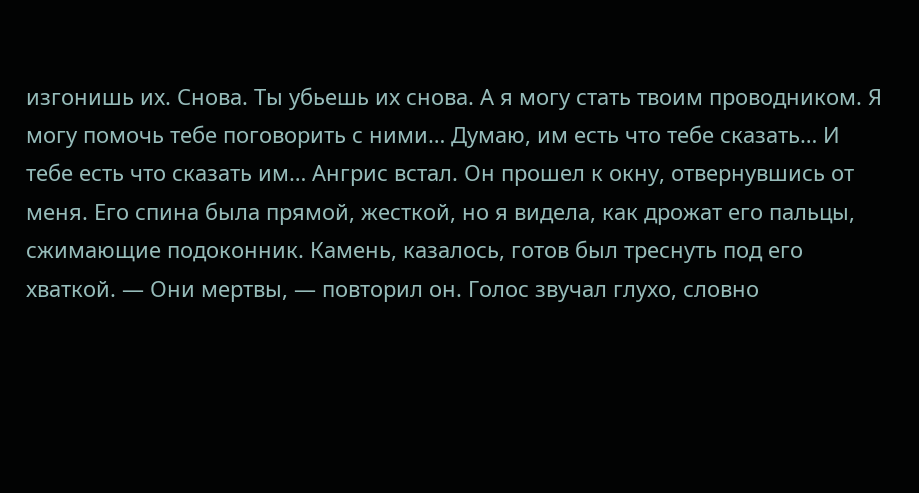изгонишь их. Снова. Ты убьешь их снова. А я могу стать твоим проводником. Я могу помочь тебе поговорить с ними… Думаю, им есть что тебе сказать… И тебе есть что сказать им… Ангрис встал. Он прошел к окну, отвернувшись от меня. Его спина была прямой, жесткой, но я видела, как дрожат его пальцы, сжимающие подоконник. Камень, казалось, готов был треснуть под его хваткой. — Они мертвы, — повторил он. Голос звучал глухо, словно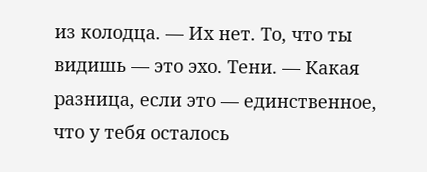из колодца. — Их нет. То, что ты видишь — это эхо. Тени. — Какая разница, если это — единственное, что у тебя осталось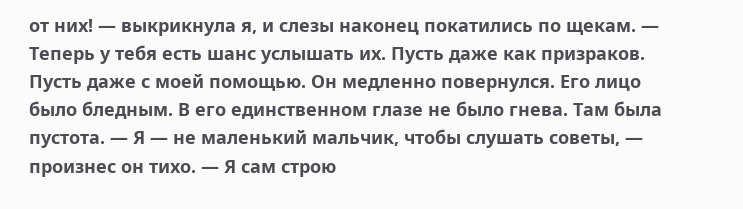от них! — выкрикнула я, и слезы наконец покатились по щекам. — Теперь у тебя есть шанс услышать их. Пусть даже как призраков. Пусть даже с моей помощью. Он медленно повернулся. Его лицо было бледным. В его единственном глазе не было гнева. Там была пустота. — Я — не маленький мальчик, чтобы слушать советы, — произнес он тихо. — Я сам строю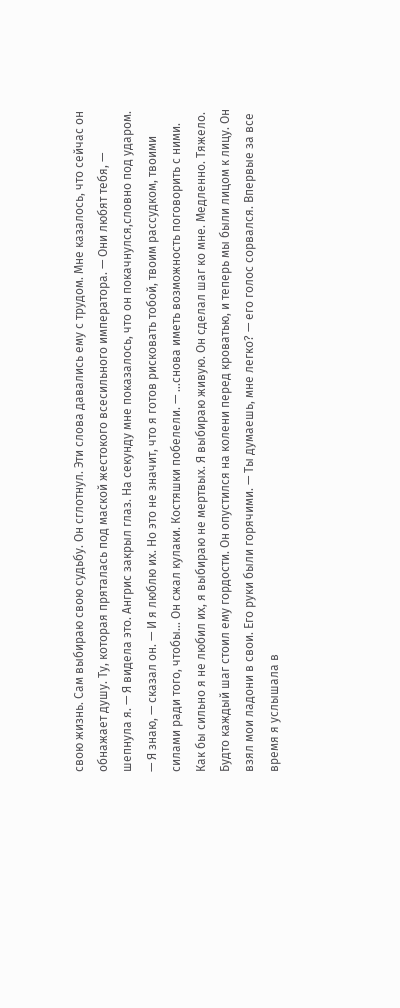свою жизнь. Сам выбираю свою судьбу. Он сглотнул. Эти слова давались ему с трудом. Мне казалось, что сейчас он обнажает душу. Ту, которая пряталась под маской жестокого всесильного императора. — Они любят тебя, — шепнула я. — Я видела это. Ангрис закрыл глаз. На секунду мне показалось, что он покачнулся,словно под ударом. — Я знаю, — сказал он. — И я люблю их. Но это не значит, что я готов рисковать тобой, твоим рассудком, твоими силами ради того, чтобы… Он сжал кулаки. Костяшки побелели. — …снова иметь возможность поговорить с ними. Как бы сильно я не любил их, я выбираю не мертвых. Я выбираю живую. Он сделал шаг ко мне. Медленно. Тяжело. Будто каждый шаг стоил ему гордости. Он опустился на колени перед кроватью, и теперь мы были лицом к лицу. Он взял мои ладони в свои. Его руки были горячими. — Ты думаешь, мне легко? — его голос сорвался. Впервые за все время я услышала в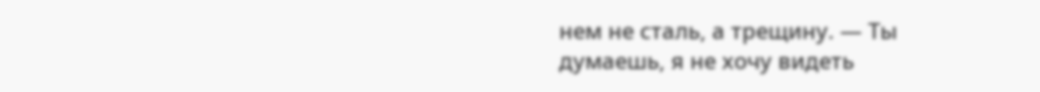нем не сталь, а трещину. — Ты думаешь, я не хочу видеть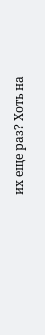их еще раз? Хоть на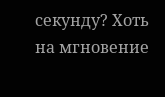секунду? Хоть на мгновение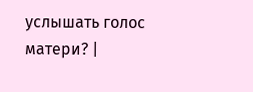услышать голос матери? |